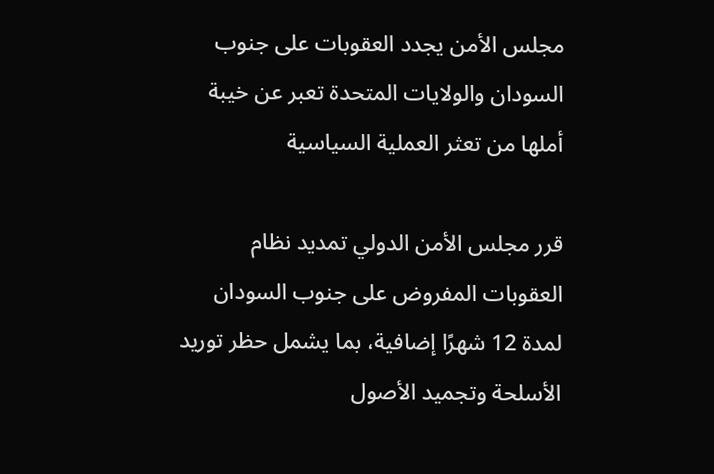مجلس الأمن يجدد العقوبات على جنوب السودان والولايات المتحدة تعبر عن خيبة أملها من تعثر العملية السياسية

قرر مجلس الأمن الدولي تمديد نظام العقوبات المفروض على جنوب السودان لمدة 12 شهرًا إضافية، بما يشمل حظر توريد الأسلحة وتجميد الأصول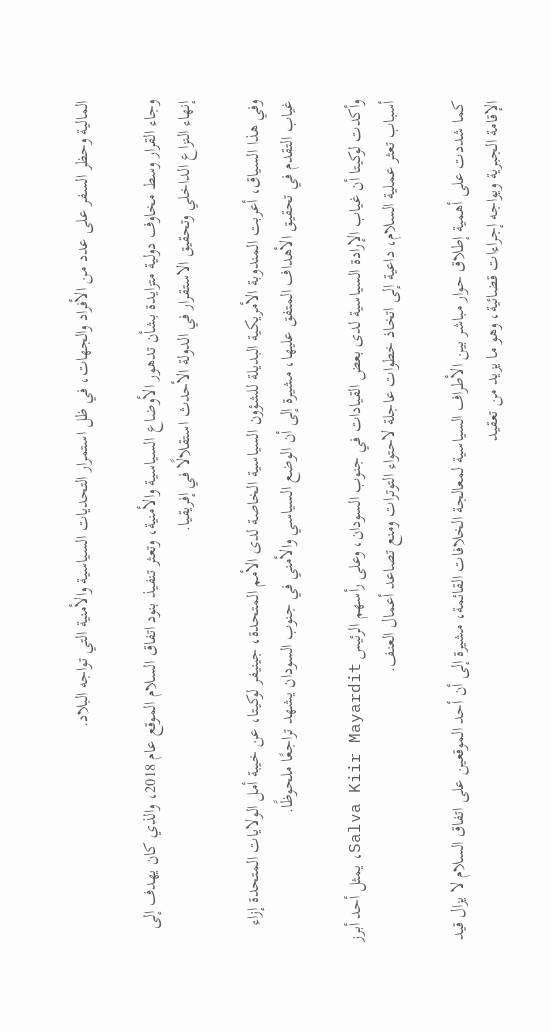المالية وحظر السفر على عدد من الأفراد والجهات، في ظل استمرار التحديات السياسية والأمنية التي تواجه البلاد.

وجاء القرار وسط مخاوف دولية متزايدة بشأن تدهور الأوضاع السياسية والأمنية، وتعثر تنفيذ بنود اتفاق السلام الموقع عام 2018، والذي كان يهدف إلى إنهاء النزاع الداخلي وتحقيق الاستقرار في الدولة الأحدث استقلالًا في إفريقيا.

وفي هذا السياق، أعربت المندوبة الأمريكية البديلة للشؤون السياسية الخاصة لدى الأمم المتحدة، جينيفر لوكيتا، عن خيبة أمل الولايات المتحدة إزاء غياب التقدم في تحقيق الأهداف المتفق عليها، مشيرة إلى أن الوضع السياسي والأمني في جنوب السودان يشهد تراجعًا ملحوظًا.

وأكدت لوكيتا أن غياب الإرادة السياسية لدى بعض القيادات في جنوب السودان، وعلى رأسهم الرئيس Salva Kiir Mayardit، يمثل أحد أبرز أسباب تعثر عملية السلام، داعية إلى اتخاذ خطوات عاجلة لاحتواء التوترات ومنع تصاعد أعمال العنف.

كما شددت على أهمية إطلاق حوار مباشر بين الأطراف السياسية لمعالجة الخلافات القائمة، مشيرة إلى أن أحد الموقعين على اتفاق السلام لا يزال قيد الإقامة الجبرية ويواجه إجراءات قضائية، وهو ما يزيد من تعقيد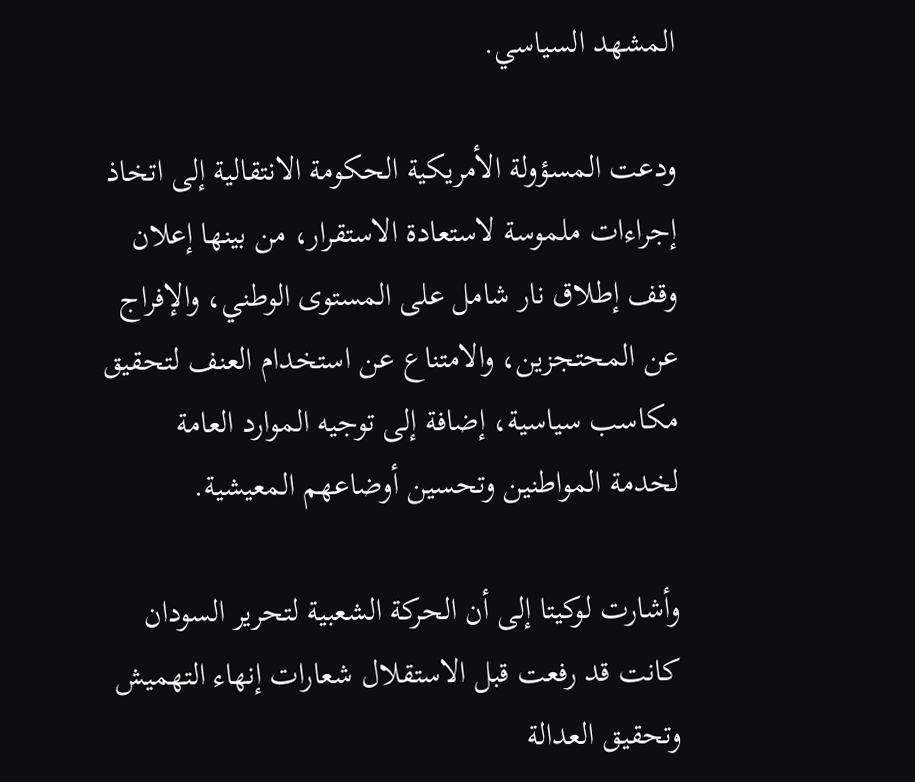المشهد السياسي.

ودعت المسؤولة الأمريكية الحكومة الانتقالية إلى اتخاذ إجراءات ملموسة لاستعادة الاستقرار، من بينها إعلان وقف إطلاق نار شامل على المستوى الوطني، والإفراج عن المحتجزين، والامتناع عن استخدام العنف لتحقيق مكاسب سياسية، إضافة إلى توجيه الموارد العامة لخدمة المواطنين وتحسين أوضاعهم المعيشية.

وأشارت لوكيتا إلى أن الحركة الشعبية لتحرير السودان كانت قد رفعت قبل الاستقلال شعارات إنهاء التهميش وتحقيق العدالة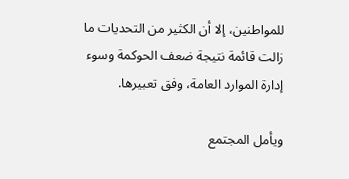للمواطنين، إلا أن الكثير من التحديات ما زالت قائمة نتيجة ضعف الحوكمة وسوء إدارة الموارد العامة، وفق تعبيرها.

ويأمل المجتمع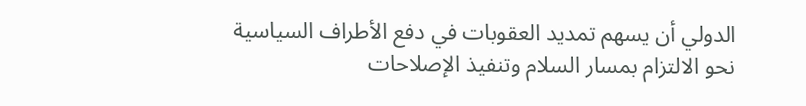الدولي أن يسهم تمديد العقوبات في دفع الأطراف السياسية نحو الالتزام بمسار السلام وتنفيذ الإصلاحات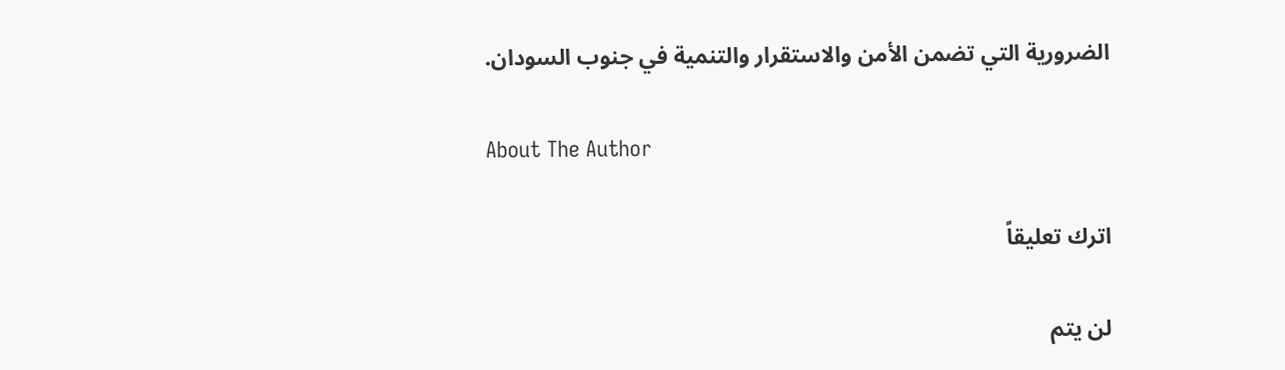الضرورية التي تضمن الأمن والاستقرار والتنمية في جنوب السودان.

About The Author

اترك تعليقاً

لن يتم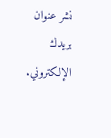نشر عنوان بريدك الإلكتروني.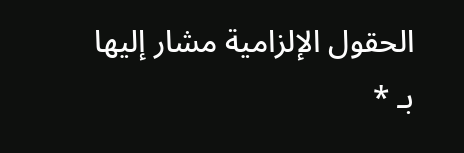الحقول الإلزامية مشار إليها بـ *